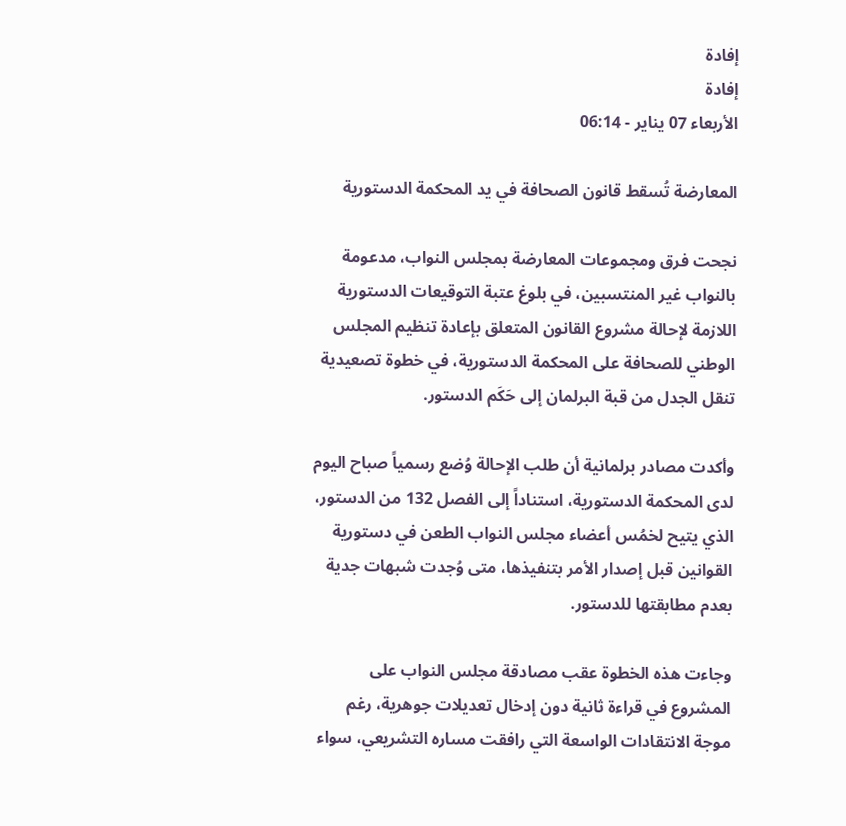إفادة
إفادة
الأربعاء 07 يناير - 06:14

المعارضة تُسقط قانون الصحافة في يد المحكمة الدستورية

نجحت فرق ومجموعات المعارضة بمجلس النواب، مدعومة بالنواب غير المنتسبين، في بلوغ عتبة التوقيعات الدستورية اللازمة لإحالة مشروع القانون المتعلق بإعادة تنظيم المجلس الوطني للصحافة على المحكمة الدستورية، في خطوة تصعيدية تنقل الجدل من قبة البرلمان إلى حَكَم الدستور.

وأكدت مصادر برلمانية أن طلب الإحالة وُضع رسمياً صباح اليوم لدى المحكمة الدستورية، استناداً إلى الفصل 132 من الدستور، الذي يتيح لخمُس أعضاء مجلس النواب الطعن في دستورية القوانين قبل إصدار الأمر بتنفيذها، متى وُجدت شبهات جدية بعدم مطابقتها للدستور.

وجاءت هذه الخطوة عقب مصادقة مجلس النواب على المشروع في قراءة ثانية دون إدخال تعديلات جوهرية، رغم موجة الانتقادات الواسعة التي رافقت مساره التشريعي، سواء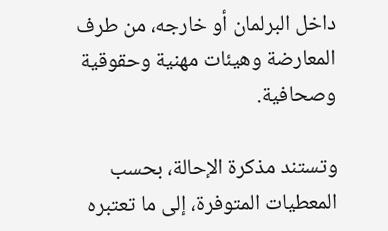داخل البرلمان أو خارجه، من طرف المعارضة وهيئات مهنية وحقوقية وصحافية.

وتستند مذكرة الإحالة، بحسب المعطيات المتوفرة، إلى ما تعتبره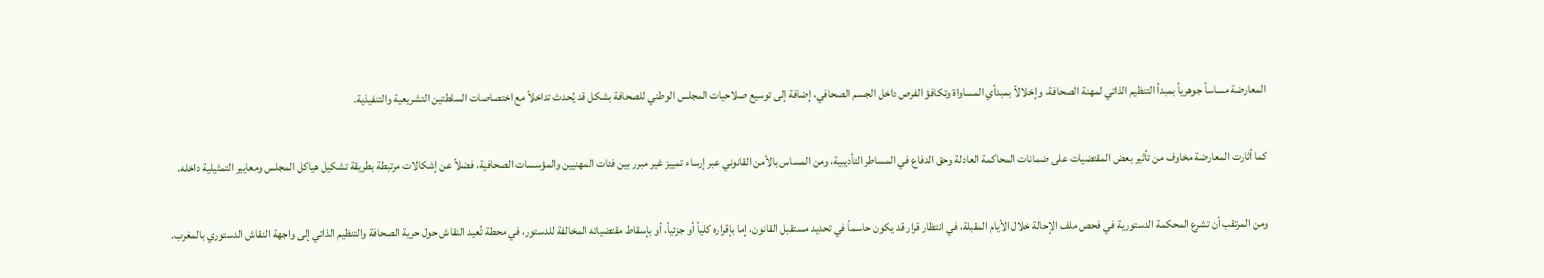المعارضة مساساً جوهرياً بمبدأ التنظيم الذاتي لمهنة الصحافة، وإخلالاً بمبدأي المساواة وتكافؤ الفرص داخل الجسم الصحافي، إضافة إلى توسيع صلاحيات المجلس الوطني للصحافة بشكل قد يُحدث تداخلاً مع اختصاصات السلطتين التشريعية والتنفيذية.

كما أثارت المعارضة مخاوف من تأثير بعض المقتضيات على ضمانات المحاكمة العادلة وحق الدفاع في المساطر التأديبية، ومن المساس بالأمن القانوني عبر إرساء تمييز غير مبرر بين فئات المهنيين والمؤسسات الصحافية، فضلاً عن إشكالات مرتبطة بطريقة تشكيل هياكل المجلس ومعايير التمثيلية داخله.

ومن المرتقب أن تشرع المحكمة الدستورية في فحص ملف الإحالة خلال الأيام المقبلة، في انتظار قرار قد يكون حاسماً في تحديد مستقبل القانون، إما بإقراره كلياً أو جزئياً، أو بإسقاط مقتضياته المخالفة للدستور، في محطة تُعيد النقاش حول حرية الصحافة والتنظيم الذاتي إلى واجهة النقاش الدستوري بالمغرب.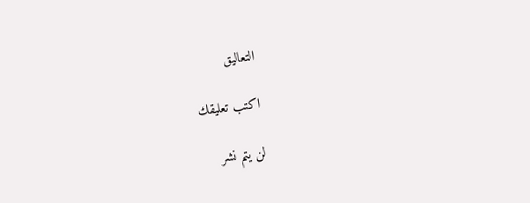التعاليق

اكتب تعليقك

لن يتم نشر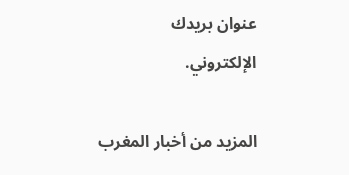عنوان بريدك الإلكتروني.

المزيد من أخبار المغرب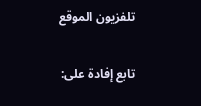تلفزيون الموقع

تابع إفادة على: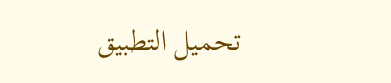تحميل التطبيق